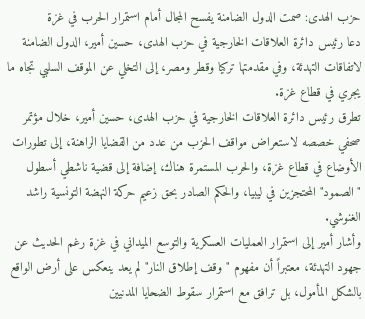حزب الهدى: صمت الدول الضامنة يفسح المجال أمام استمرار الحرب في غزة
دعا رئيس دائرة العلاقات الخارجية في حزب الهدى، حسين أمير، الدول الضامنة لاتفاقات التهدئة، وفي مقدمتها تركيا وقطر ومصر، إلى التخلي عن الموقف السلبي تجاه ما يجري في قطاع غزة.
تطرق رئيس دائرة العلاقات الخارجية في حزب الهدى، حسين أمير، خلال مؤتمر صحفي خصصه لاستعراض مواقف الحزب من عدد من القضايا الراهنة، إلى تطورات الأوضاع في قطاع غزة، والحرب المستمرة هناك، إضافة إلى قضية ناشطي أسطول "الصمود" المحتجزين في ليبيا، والحكم الصادر بحق زعيم حركة النهضة التونسية راشد الغنوشي.
وأشار أمير إلى استمرار العمليات العسكرية والتوسع الميداني في غزة رغم الحديث عن جهود التهدئة، معتبراً أن مفهوم "وقف إطلاق النار" لم يعد ينعكس على أرض الواقع بالشكل المأمول، بل ترافق مع استمرار سقوط الضحايا المدنيين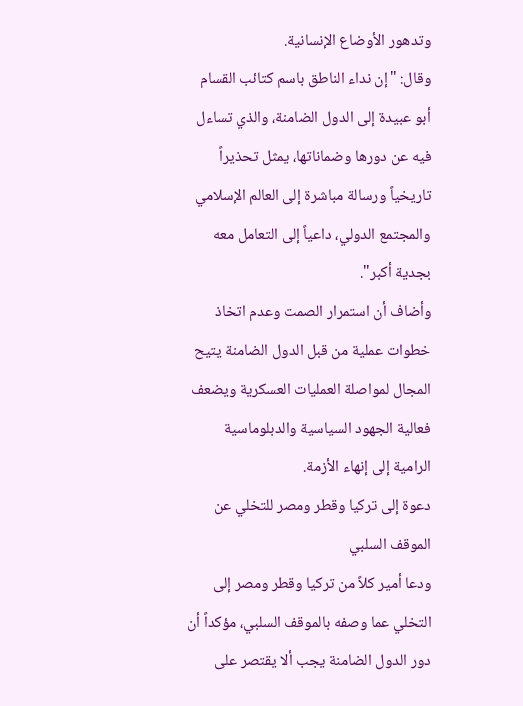وتدهور الأوضاع الإنسانية.
وقال: "إن نداء الناطق باسم كتائب القسام أبو عبيدة إلى الدول الضامنة، والذي تساءل فيه عن دورها وضماناتها، يمثل تحذيراً تاريخياً ورسالة مباشرة إلى العالم الإسلامي والمجتمع الدولي، داعياً إلى التعامل معه بجدية أكبر".
وأضاف أن استمرار الصمت وعدم اتخاذ خطوات عملية من قبل الدول الضامنة يتيح المجال لمواصلة العمليات العسكرية ويضعف فعالية الجهود السياسية والدبلوماسية الرامية إلى إنهاء الأزمة.
دعوة إلى تركيا وقطر ومصر للتخلي عن الموقف السلبي
ودعا أمير كلاً من تركيا وقطر ومصر إلى التخلي عما وصفه بالموقف السلبي، مؤكداً أن دور الدول الضامنة يجب ألا يقتصر على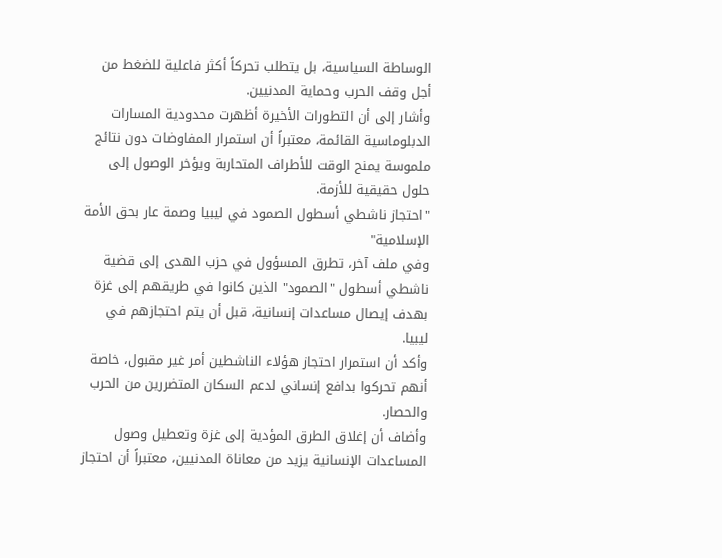الوساطة السياسية، بل يتطلب تحركاً أكثر فاعلية للضغط من أجل وقف الحرب وحماية المدنيين.
وأشار إلى أن التطورات الأخيرة أظهرت محدودية المسارات الدبلوماسية القائمة، معتبراً أن استمرار المفاوضات دون نتائج ملموسة يمنح الوقت للأطراف المتحاربة ويؤخر الوصول إلى حلول حقيقية للأزمة.
"احتجاز ناشطي أسطول الصمود في ليبيا وصمة عار بحق الأمة الإسلامية"
وفي ملف آخر، تطرق المسؤول في حزب الهدى إلى قضية ناشطي أسطول "الصمود" الذين كانوا في طريقهم إلى غزة بهدف إيصال مساعدات إنسانية، قبل أن يتم احتجازهم في ليبيا.
وأكد أن استمرار احتجاز هؤلاء الناشطين أمر غير مقبول، خاصة أنهم تحركوا بدافع إنساني لدعم السكان المتضررين من الحرب والحصار.
وأضاف أن إغلاق الطرق المؤدية إلى غزة وتعطيل وصول المساعدات الإنسانية يزيد من معاناة المدنيين، معتبراً أن احتجاز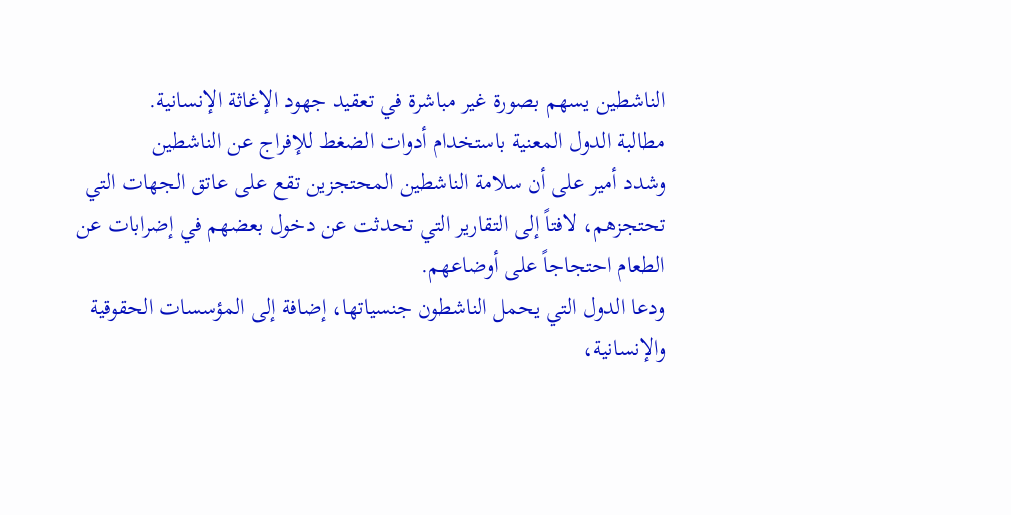الناشطين يسهم بصورة غير مباشرة في تعقيد جهود الإغاثة الإنسانية.
مطالبة الدول المعنية باستخدام أدوات الضغط للإفراج عن الناشطين
وشدد أمير على أن سلامة الناشطين المحتجزين تقع على عاتق الجهات التي تحتجزهم، لافتاً إلى التقارير التي تحدثت عن دخول بعضهم في إضرابات عن الطعام احتجاجاً على أوضاعهم.
ودعا الدول التي يحمل الناشطون جنسياتها، إضافة إلى المؤسسات الحقوقية والإنسانية،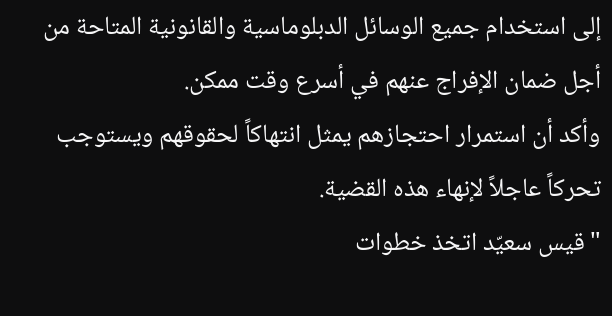إلى استخدام جميع الوسائل الدبلوماسية والقانونية المتاحة من أجل ضمان الإفراج عنهم في أسرع وقت ممكن.
وأكد أن استمرار احتجازهم يمثل انتهاكاً لحقوقهم ويستوجب تحركاً عاجلاً لإنهاء هذه القضية.
"قيس سعيّد اتخذ خطوات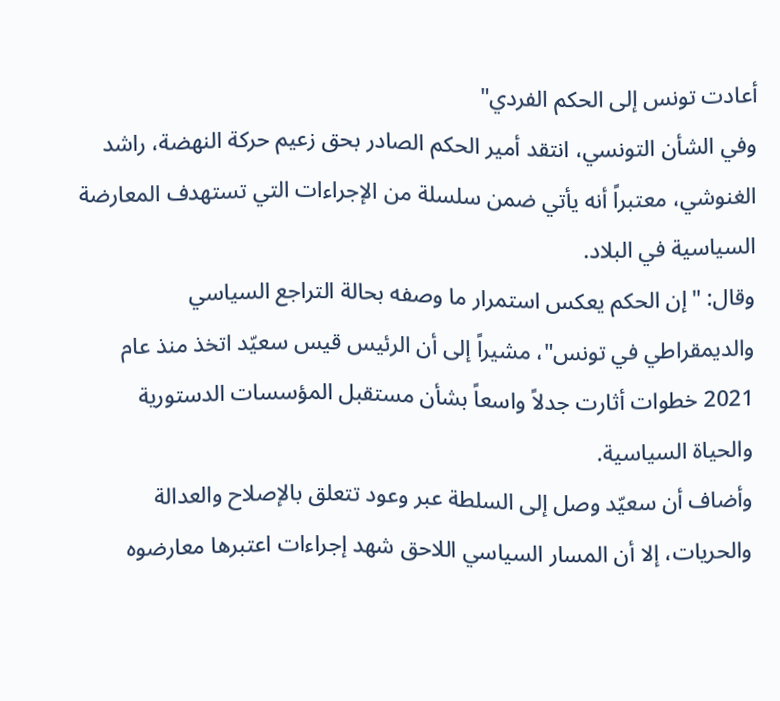أعادت تونس إلى الحكم الفردي"
وفي الشأن التونسي، انتقد أمير الحكم الصادر بحق زعيم حركة النهضة، راشد الغنوشي، معتبراً أنه يأتي ضمن سلسلة من الإجراءات التي تستهدف المعارضة السياسية في البلاد.
وقال: "إن الحكم يعكس استمرار ما وصفه بحالة التراجع السياسي والديمقراطي في تونس"، مشيراً إلى أن الرئيس قيس سعيّد اتخذ منذ عام 2021 خطوات أثارت جدلاً واسعاً بشأن مستقبل المؤسسات الدستورية والحياة السياسية.
وأضاف أن سعيّد وصل إلى السلطة عبر وعود تتعلق بالإصلاح والعدالة والحريات، إلا أن المسار السياسي اللاحق شهد إجراءات اعتبرها معارضوه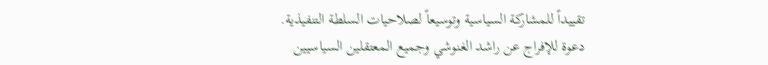تقييداً للمشاركة السياسية وتوسيعاً لصلاحيات السلطة التنفيذية.
دعوة للإفراج عن راشد الغنوشي وجميع المعتقلين السياسيين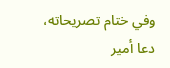وفي ختام تصريحاته، دعا أمير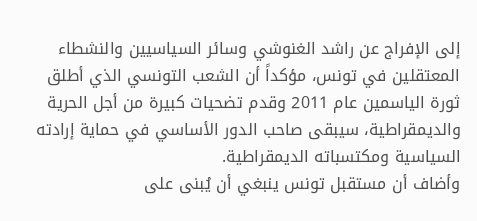إلى الإفراج عن راشد الغنوشي وسائر السياسيين والنشطاء المعتقلين في تونس، مؤكداً أن الشعب التونسي الذي أطلق ثورة الياسمين عام 2011 وقدم تضحيات كبيرة من أجل الحرية والديمقراطية، سيبقى صاحب الدور الأساسي في حماية إرادته السياسية ومكتسباته الديمقراطية.
وأضاف أن مستقبل تونس ينبغي أن يُبنى على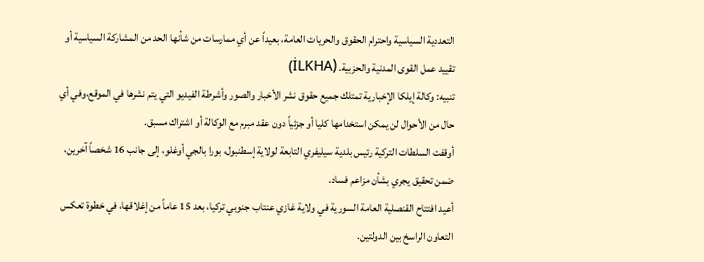التعددية السياسية واحترام الحقوق والحريات العامة، بعيداً عن أي ممارسات من شأنها الحد من المشاركة السياسية أو تقييد عمل القوى المدنية والحزبية. (İLKHA)
تنبيه: وكالة إيلكا الإخبارية تمتلك جميع حقوق نشر الأخبار والصور وأشرطة الفيديو التي يتم نشرها في الموقع،وفي أي حال من الأحوال لن يمكن استخدامها كليا أو جزئياً دون عقد مبرم مع الوكالة أو اشتراك مسبق.
أوقفت السلطات التركية رئيس بلدية سيليفري التابعة لولاية إسطنبول، بورا بالجي أوغلو، إلى جانب 16 شخصاً آخرين، ضمن تحقيق يجري بشأن مزاعم فساد.
أعيد افتتاح القنصلية العامة السورية في ولاية غازي عنتاب جنوبي تركيا، بعد 15 عاماً من إغلاقها، في خطوة تعكس التعاون الراسخ بين الدولتين.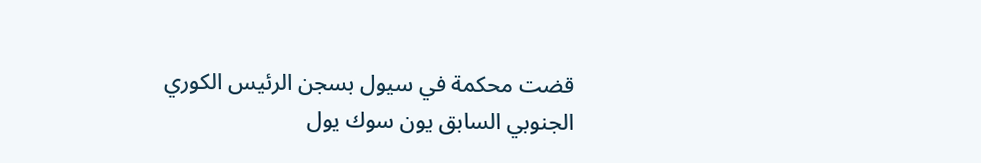قضت محكمة في سيول بسجن الرئيس الكوري الجنوبي السابق يون سوك يول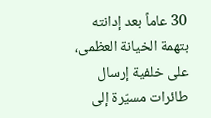30 عاماً بعد إدانته بتهمة الخيانة العظمى، على خلفية إرسال طائرات مسيّرة إلى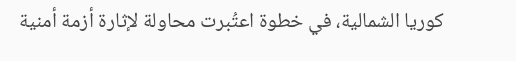كوريا الشمالية، في خطوة اعتُبرت محاولة لإثارة أزمة أمنية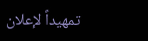تمهيداً لإعلان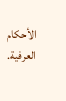الأحكام العرفية.